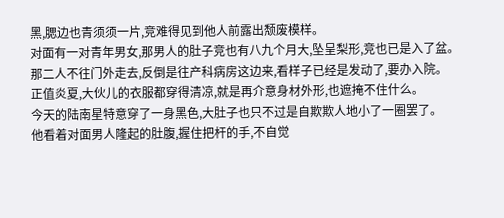黑,腮边也青须须一片,竞难得见到他人前露出颓废模样。
对面有一对青年男女,那男人的肚子竞也有八九个月大,坠呈梨形,竞也已是入了盆。
那二人不往门外走去,反倒是往产科病房这边来,看样子已经是发动了,要办入院。
正值炎夏,大伙儿的衣服都穿得清凉,就是再介意身材外形,也遮掩不住什么。
今天的陆南星特意穿了一身黑色,大肚子也只不过是自欺欺人地小了一圈罢了。
他看着对面男人隆起的肚腹,握住把杆的手,不自觉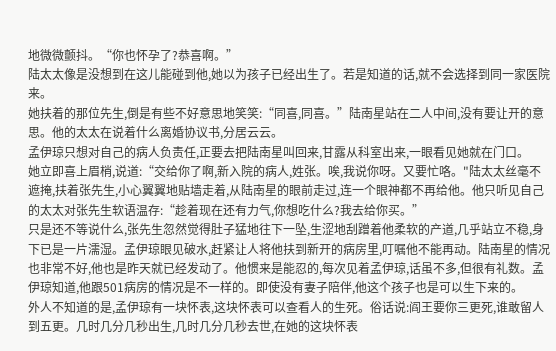地微微颤抖。“你也怀孕了?恭喜啊。”
陆太太像是没想到在这儿能碰到他,她以为孩子已经出生了。若是知道的话,就不会选择到同一家医院来。
她扶着的那位先生,倒是有些不好意思地笑笑:“同喜,同喜。”陆南星站在二人中间,没有要让开的意思。他的太太在说着什么离婚协议书,分居云云。
孟伊琼只想对自己的病人负责任,正要去把陆南星叫回来,甘露从科室出来,一眼看见她就在门口。
她立即喜上眉梢,说道:“交给你了啊,新入院的病人,姓张。唉,我说你呀。又要忙咯。"陆太太丝毫不遮掩,扶着张先生,小心翼翼地贴墙走着,从陆南星的眼前走过,连一个眼神都不再给他。他只听见自己的太太对张先生软语温存:“趁着现在还有力气,你想吃什么?我去给你买。”
只是还不等说什么,张先生忽然觉得肚子猛地往下一坠,生涩地刮蹭着他柔软的产道,几乎站立不稳,身下已是一片濡湿。孟伊琼眼见破水,赶紧让人将他扶到新开的病房里,叮嘱他不能再动。陆南星的情况也非常不好,他也是昨天就已经发动了。他惯来是能忍的,每次见着孟伊琼,话虽不多,但很有礼数。孟伊琼知道,他跟501病房的情况是不一样的。即使没有妻子陪伴,他这个孩子也是可以生下来的。
外人不知道的是,孟伊琼有一块怀表,这块怀表可以查看人的生死。俗话说:阎王要你三更死,谁敢留人到五更。几时几分几秒出生,几时几分几秒去世,在她的这块怀表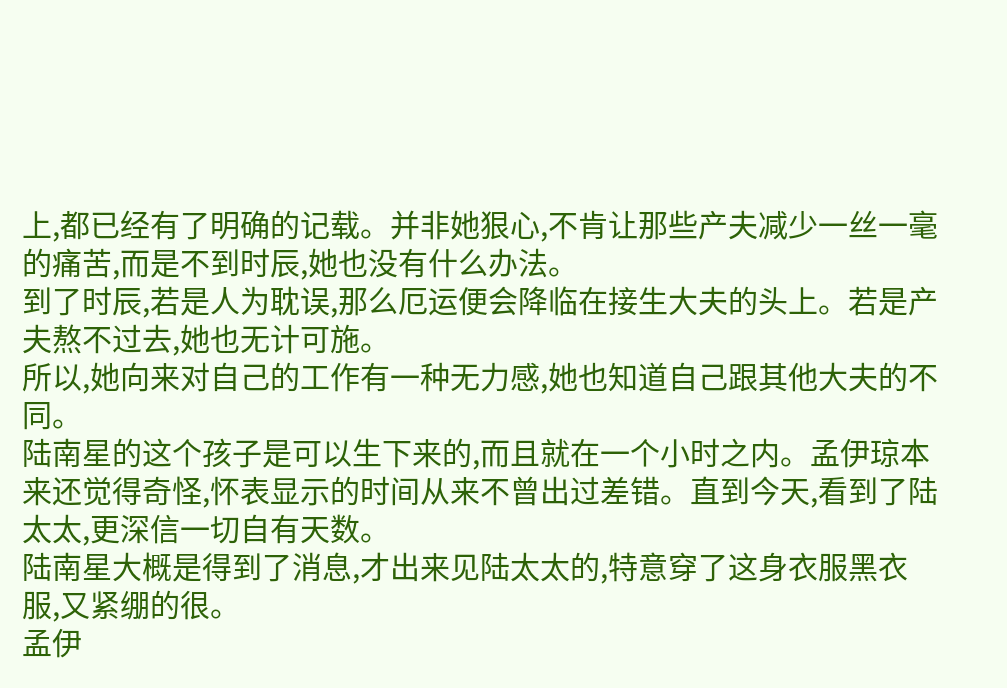上,都已经有了明确的记载。并非她狠心,不肯让那些产夫减少一丝一毫的痛苦,而是不到时辰,她也没有什么办法。
到了时辰,若是人为耽误,那么厄运便会降临在接生大夫的头上。若是产夫熬不过去,她也无计可施。
所以,她向来对自己的工作有一种无力感,她也知道自己跟其他大夫的不同。
陆南星的这个孩子是可以生下来的,而且就在一个小时之内。孟伊琼本来还觉得奇怪,怀表显示的时间从来不曾出过差错。直到今天,看到了陆太太,更深信一切自有天数。
陆南星大概是得到了消息,才出来见陆太太的,特意穿了这身衣服黑衣服,又紧绷的很。
孟伊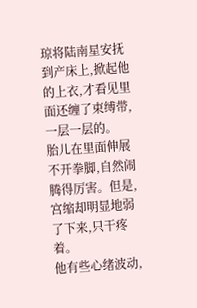琼将陆南星安抚到产床上,掀起他的上衣,才看见里面还缠了束缚带,一层一层的。
胎儿在里面伸展不开拳脚,自然闹腾得厉害。但是,宫缩却明显地弱了下来,只干疼着。
他有些心绪波动,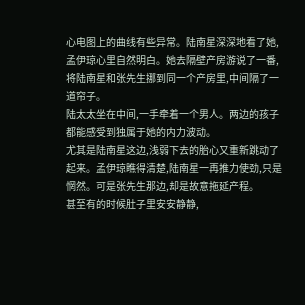心电图上的曲线有些异常。陆南星深深地看了她,孟伊琼心里自然明白。她去隔壁产房游说了一番,将陆南星和张先生挪到同一个产房里,中间隔了一道帘子。
陆太太坐在中间,一手牵着一个男人。两边的孩子都能感受到独属于她的内力波动。
尤其是陆南星这边,浅弱下去的胎心又重新跳动了起来。孟伊琼瞧得清楚,陆南星一再推力使劲,只是惘然。可是张先生那边,却是故意拖延产程。
甚至有的时候肚子里安安静静,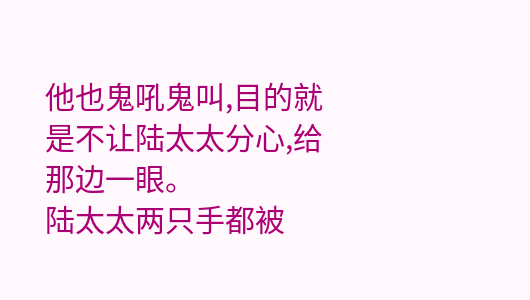他也鬼吼鬼叫,目的就是不让陆太太分心,给那边一眼。
陆太太两只手都被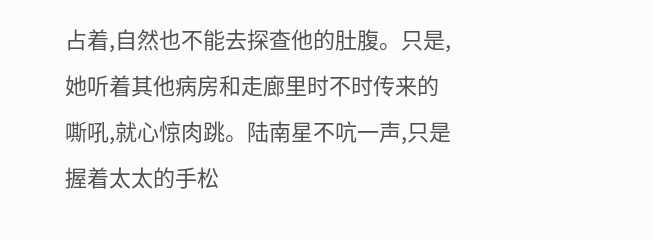占着,自然也不能去探查他的肚腹。只是,她听着其他病房和走廊里时不时传来的嘶吼,就心惊肉跳。陆南星不吭一声,只是握着太太的手松